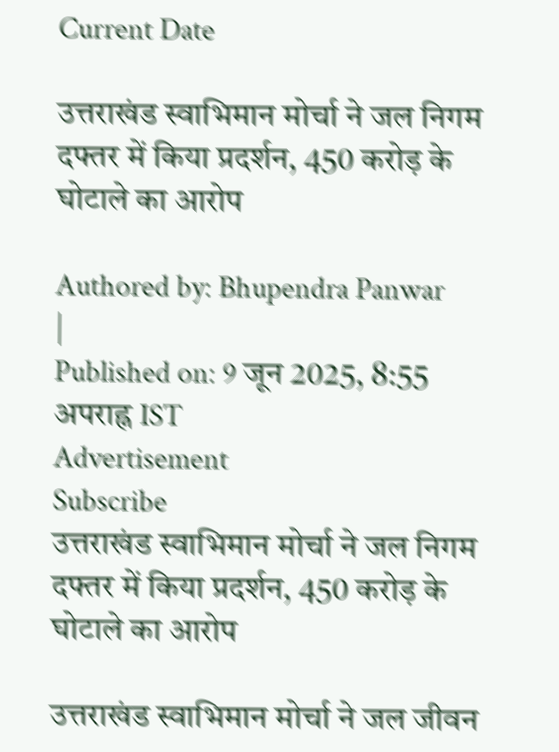Current Date

उत्तराखंड स्वाभिमान मोर्चा ने जल निगम दफ्तर में किया प्रदर्शन, 450 करोड़ के घोटाले का आरोप

Authored by: Bhupendra Panwar
|
Published on: 9 जून 2025, 8:55 अपराह्न IST
Advertisement
Subscribe
उत्तराखंड स्वाभिमान मोर्चा ने जल निगम दफ्तर में किया प्रदर्शन, 450 करोड़ के घोटाले का आरोप

उत्तराखंड स्वाभिमान मोर्चा ने जल जीवन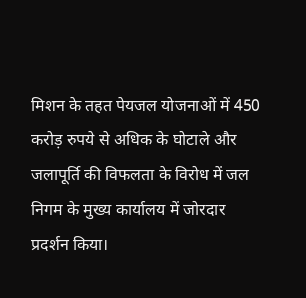मिशन के तहत पेयजल योजनाओं में 450 करोड़ रुपये से अधिक के घोटाले और जलापूर्ति की विफलता के विरोध में जल निगम के मुख्य कार्यालय में जोरदार प्रदर्शन किया।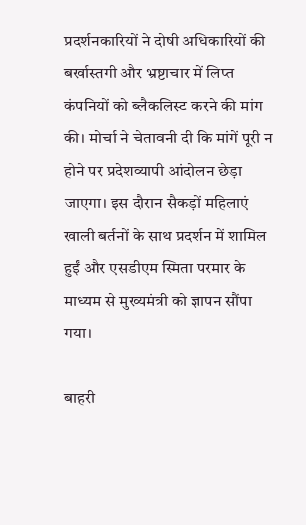प्रदर्शनकारियों ने दोषी अधिकारियों की बर्खास्तगी और भ्रष्टाचार में लिप्त कंपनियों को ब्लैकलिस्ट करने की मांग की। मोर्चा ने चेतावनी दी कि मांगें पूरी न होने पर प्रदेशव्यापी आंदोलन छेड़ा जाएगा। इस दौरान सैकड़ों महिलाएं खाली बर्तनों के साथ प्रदर्शन में शामिल हुईं और एसडीएम स्मिता परमार के माध्यम से मुख्यमंत्री को ज्ञापन सौंपा गया।

बाहरी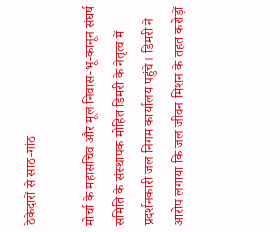ठेकेदारों से साठ-गांठ

मोर्चा के महासचिव और मूल निवास-भू-कानून संघर्ष समिति के संस्थापक मोहित डिमरी के नेतृत्व में प्रदर्शनकारी जल निगम कार्यालय पहुंचे। डिमरी ने आरोप लगाया कि जल जीवन मिशन के तहत करोड़ों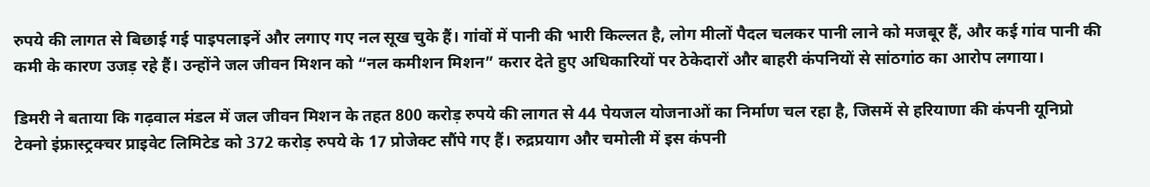रुपये की लागत से बिछाई गई पाइपलाइनें और लगाए गए नल सूख चुके हैं। गांवों में पानी की भारी किल्लत है, लोग मीलों पैदल चलकर पानी लाने को मजबूर हैं, और कई गांव पानी की कमी के कारण उजड़ रहे हैं। उन्होंने जल जीवन मिशन को “नल कमीशन मिशन” करार देते हुए अधिकारियों पर ठेकेदारों और बाहरी कंपनियों से सांठगांठ का आरोप लगाया।

डिमरी ने बताया कि गढ़वाल मंडल में जल जीवन मिशन के तहत 800 करोड़ रुपये की लागत से 44 पेयजल योजनाओं का निर्माण चल रहा है, जिसमें से हरियाणा की कंपनी यूनिप्रो टेक्नो इंफ्रास्ट्रक्चर प्राइवेट लिमिटेड को 372 करोड़ रुपये के 17 प्रोजेक्ट सौंपे गए हैं। रुद्रप्रयाग और चमोली में इस कंपनी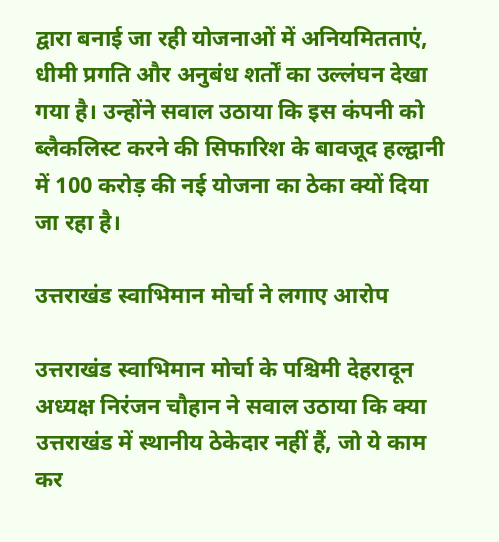द्वारा बनाई जा रही योजनाओं में अनियमितताएं, धीमी प्रगति और अनुबंध शर्तों का उल्लंघन देखा गया है। उन्होंने सवाल उठाया कि इस कंपनी को ब्लैकलिस्ट करने की सिफारिश के बावजूद हल्द्वानी में 100 करोड़ की नई योजना का ठेका क्यों दिया जा रहा है।

उत्तराखंड स्वाभिमान मोर्चा ने लगाए आरोप

उत्तराखंड स्वाभिमान मोर्चा के पश्चिमी देहरादून अध्यक्ष निरंजन चौहान ने सवाल उठाया कि क्या उत्तराखंड में स्थानीय ठेकेदार नहीं हैं, जो ये काम कर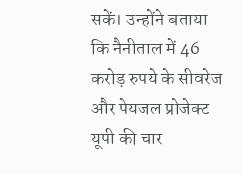सकें। उन्होंने बताया कि नैनीताल में 46 करोड़ रुपये के सीवरेज और पेयजल प्रोजेक्ट यूपी की चार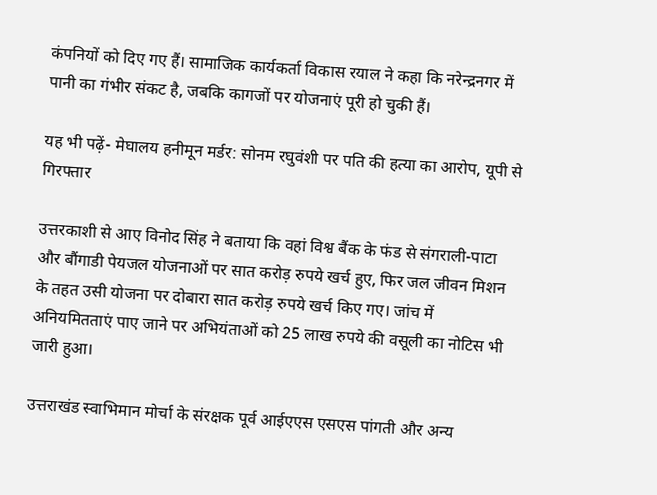कंपनियों को दिए गए हैं। सामाजिक कार्यकर्ता विकास रयाल ने कहा कि नरेन्द्रनगर में पानी का गंभीर संकट है, जबकि कागजों पर योजनाएं पूरी हो चुकी हैं।

यह भी पढ़ें- मेघालय हनीमून मर्डर: सोनम रघुवंशी पर पति की हत्या का आरोप, यूपी से गिरफ्तार

उत्तरकाशी से आए विनोद सिंह ने बताया कि वहां विश्व बैंक के फंड से संगराली-पाटा और बौंगाडी पेयजल योजनाओं पर सात करोड़ रुपये खर्च हुए, फिर जल जीवन मिशन के तहत उसी योजना पर दोबारा सात करोड़ रुपये खर्च किए गए। जांच में अनियमितताएं पाए जाने पर अभियंताओं को 25 लाख रुपये की वसूली का नोटिस भी जारी हुआ।

उत्तराखंड स्वाभिमान मोर्चा के संरक्षक पूर्व आईएएस एसएस पांगती और अन्य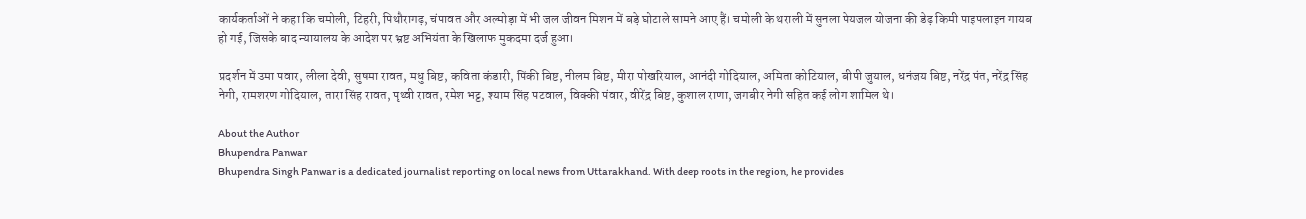कार्यकर्ताओं ने कहा कि चमोली, टिहरी, पिथौरागढ़, चंपावत और अल्मोड़ा में भी जल जीवन मिशन में बड़े घोटाले सामने आए हैं। चमोली के थराली में सुनला पेयजल योजना की डेढ़ किमी पाइपलाइन गायब हो गई, जिसके बाद न्यायालय के आदेश पर भ्रष्ट अभियंता के खिलाफ मुकदमा दर्ज हुआ।

प्रदर्शन में उमा पवार, लीला देवी, सुषमा रावत, मधु बिष्ट, कविता कंडारी, पिंकी बिष्ट, नीलम बिष्ट, मीरा पोखरियाल, आनंदी गोदियाल, अमिता कोटियाल, बीपी जुयाल, धनंजय बिष्ट, नरेंद्र पंत, नरेंद्र सिंह नेगी, रामशरण गोदियाल, तारा सिंह रावत, पृथ्वी रावत, रमेश भट्ट, श्याम सिंह पटवाल, विक्की पंवार, वीरेंद्र बिष्ट, कुशाल राणा, जगबीर नेगी सहित कई लोग शामिल थे।

About the Author
Bhupendra Panwar
Bhupendra Singh Panwar is a dedicated journalist reporting on local news from Uttarakhand. With deep roots in the region, he provides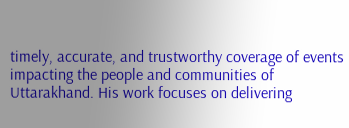timely, accurate, and trustworthy coverage of events impacting the people and communities of Uttarakhand. His work focuses on delivering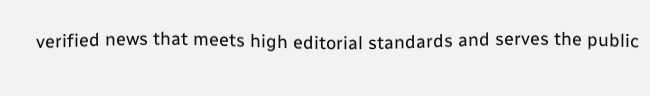verified news that meets high editorial standards and serves the public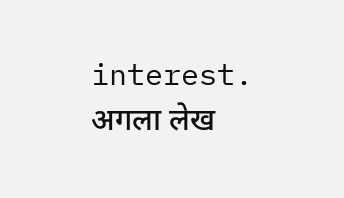interest.
अगला लेख